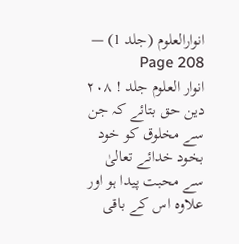انوارالعلوم (جلد 1) — Page 208
انوار العلوم جلد ! ۲۰۸ دین حق بتائے کہ جن سے مخلوق کو خود بخود خدائے تعالیٰ سے محبت پیدا ہو اور علاوہ اس کے باقی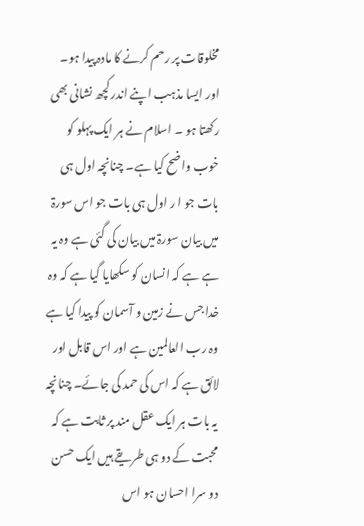مخلوقات پر رحم کرنے کا مادہ پیدا ہو۔ اور ایسا مذہب اپنے اندر کچھ نشانی بھی رکھتا ہو ۔ اسلام نے ہر ایک پہلو کو خوب واضح کیا ہے۔ چنانچہ اول ہی بات جو ا ر اول ہی بات جو اس سورۃ میں بیان سورۃ میں بیان کی گئی ہے وہ یہ ہے ہے کہ انسان کو سکھایا گیا ہے کہ وہ خدا جس نے زمین و آسمان کو پیدا کیا ہے وہ رب العالمین ہے اور اس قابل اور لائق ہے کہ اس کی حمد کی جائے۔ چنانچہ یہ بات ہر ایک عقل مند پر ثابت ہے کہ محبت کے دو ہی طریقے ہیں ایک حسن دو سرا احسان ہو اس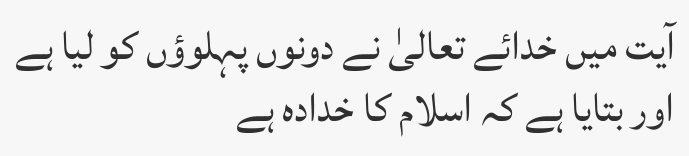آیت میں خدائے تعالیٰ نے دونوں پہلوؤں کو لیا ہے اور بتایا ہے کہ اسلام کا خدادہ ہے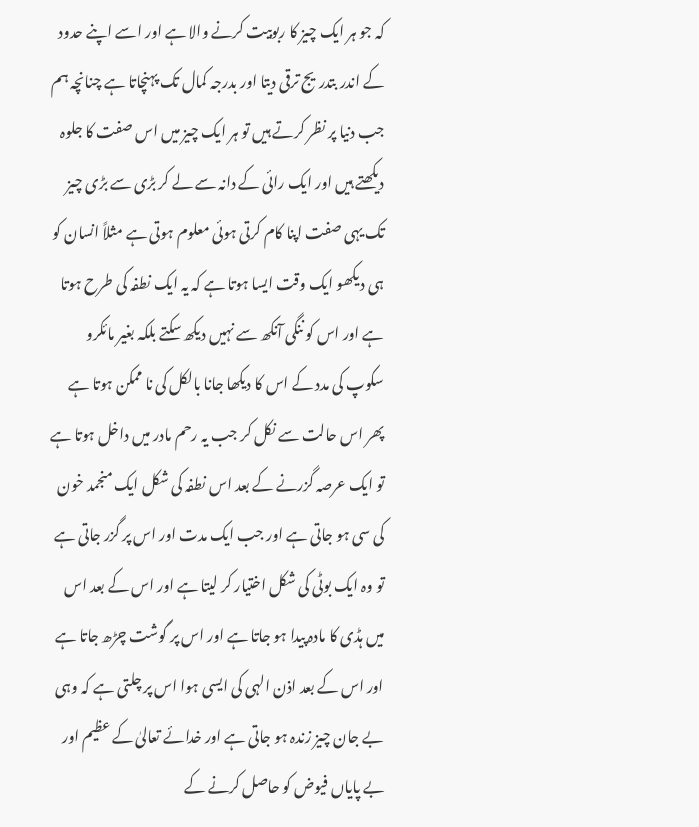کہ جو ہر ایک چیز کا ربوبیت کرنے والا ہے اور اسے اپنے حدود کے اندر بتدریج ترقی دیتا اور بدرجہ کمال تک پہنچاتا ہے چنانچہ ہم جب دنیا پر نظر کرتے ہیں تو ہر ایک چیز میں اس صفت کا جلوہ دیکھتے ہیں اور ایک رائی کے دانہ سے لے کر بڑی سے بڑی چیز تک یہی صفت اپنا کام کرتی ہوئی معلوم ہوتی ہے مثلاً انسان کو ہی دیکھو ایک وقت ایسا ہوتا ہے کہ یہ ایک نطفہ کی طرح ہوتا ہے اور اس کو ننگی آنکھ سے نہیں دیکھ سکتے بلکہ بغیر مائکرو سکوپ کی مدد کے اس کا دیکھا جانا بالکل کی نا ممکن ہوتا ہے پھر اس حالت سے نکل کر جب یہ رحم مادر میں داخل ہوتا ہے تو ایک عرصہ گزرنے کے بعد اس نطفہ کی شکل ایک منجمد خون کی سی ہو جاتی ہے اور جب ایک مدت اور اس پر گزر جاتی ہے تو وہ ایک بوٹی کی شکل اختیار کر لیتا ہے اور اس کے بعد اس میں ہڈی کا مادہ پیدا ہو جاتا ہے اور اس پر گوشت چڑھ جاتا ہے اور اس کے بعد اذن الہی کی ایسی ہوا اس پر چلتی ہے کہ وہی بے جان چیز زندہ ہو جاتی ہے اور خدائے تعالیٰ کے عظیم اور بے پایاں فیوض کو حاصل کرنے کے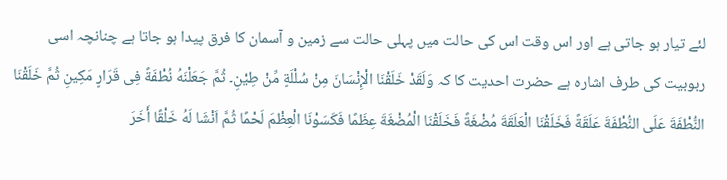لئے تیار ہو جاتی ہے اور اس وقت اس کی حالت میں پہلی حالت سے زمین و آسمان کا فرق پیدا ہو جاتا ہے چنانچہ اسی ربوبیت کی طرف اشارہ ہے حضرت احدیت کا کہ وَلَقَدْ خَلَقْنَا الْإِنْسَانَ مِنْ سُلْلَةٍ مِّنْ طِيْنِ۔ ثُمَّ جَعَلْنَهُ نُطْفَةً فِى قَرَارٍ مَكِينِ ثُمَّ خَلَقْنَا النُّطْفَةَ عَلَى النُّطْفَةَ عَلَقَةً فَخَلَقْنَا الْعَلَقَةَ مُضْغَةً فَخَلَقْنَا الْمُضْغَةَ عِظَمًا فَكَسَوْنَا الْعِظْمَ لَحْمًا ثُمَّ اَنْشَا لَهُ خَلْقًا أَخَرَ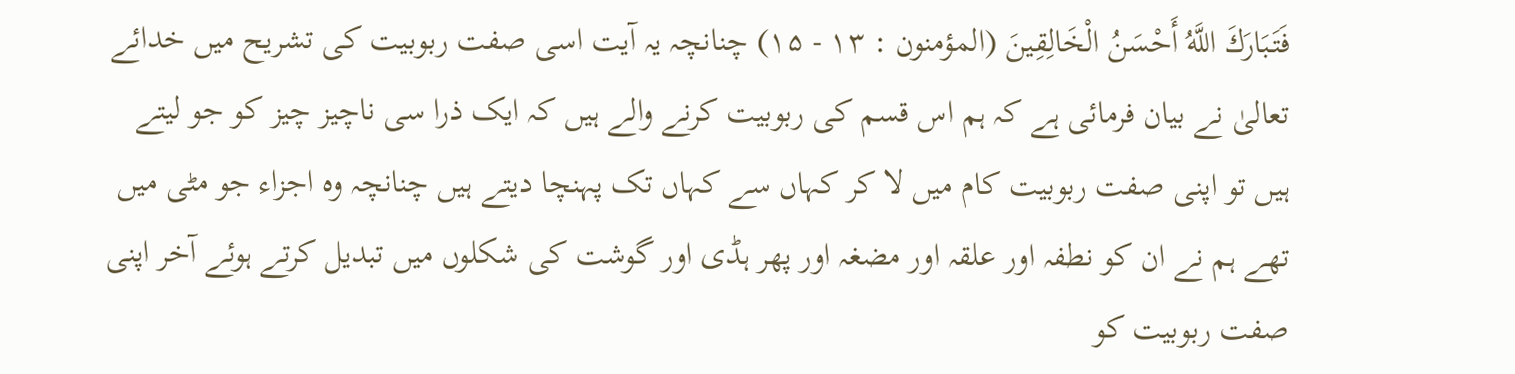فَتَبَارَكَ اللَّهُ أَحْسَنُ الْخَالِقِينَ (المؤمنون : ۱۳ - ۱۵) چنانچہ یہ آیت اسی صفت ربوبیت کی تشریح میں خدائے تعالیٰ نے بیان فرمائی ہے کہ ہم اس قسم کی ربوبیت کرنے والے ہیں کہ ایک ذرا سی ناچیز چیز کو جو لیتے ہیں تو اپنی صفت ربوبیت کام میں لا کر کہاں سے کہاں تک پہنچا دیتے ہیں چنانچہ وہ اجزاء جو مٹی میں تھے ہم نے ان کو نطفہ اور علقہ اور مضغہ اور پھر ہڈی اور گوشت کی شکلوں میں تبدیل کرتے ہوئے آخر اپنی صفت ربوبیت کو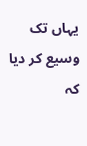یہاں تک وسیع کر دیا کہ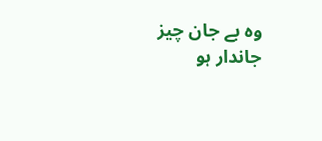وہ بے جان چیز جاندار ہو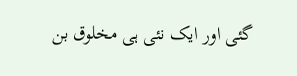گئی اور ایک نئی ہی مخلوق بن